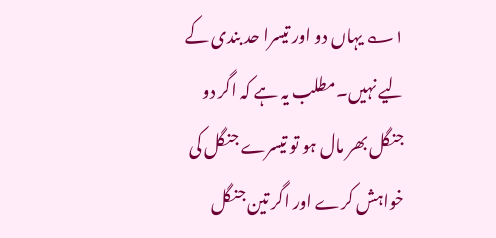۱؎ یہاں دو اور تیسرا حد بندی کے لیے نہیں۔مطلب یہ ہے کہ اگر دو جنگل بھر مال ہو تو تیسرے جنگل کی خواہش کرے اور اگر تین جنگل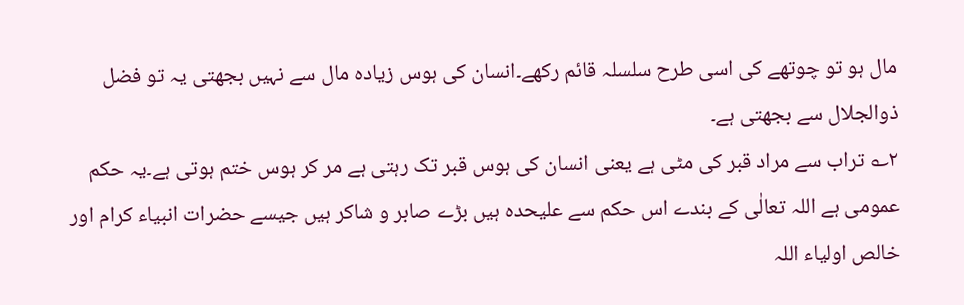مال ہو تو چوتھے کی اسی طرح سلسلہ قائم رکھے۔انسان کی ہوس زیادہ مال سے نہیں بجھتی یہ تو فضل ذوالجلال سے بجھتی ہے۔
۲؎ تراب سے مراد قبر کی مٹی ہے یعنی انسان کی ہوس قبر تک رہتی ہے مر کر ہوس ختم ہوتی ہے۔یہ حکم عمومی ہے اللہ تعالٰی کے بندے اس حکم سے علیحدہ ہیں بڑے صابر و شاکر ہیں جیسے حضرات انبیاء کرام اور خالص اولیاء اللہ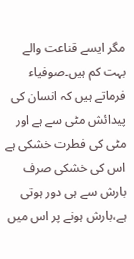مگر ایسے قناعت والے بہت کم ہیں۔صوفیاء فرماتے ہیں کہ انسان کی پیدائش مٹی سے ہے اور مٹی کی فطرت خشکی ہے اس کی خشکی صرف بارش سے ہی دور ہوتی ہے،بارش ہونے پر اس میں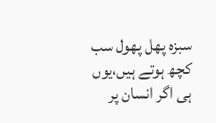سبزہ پھل پھول سب کچھ ہوتے ہیں،یوں ہی اگر انسان پر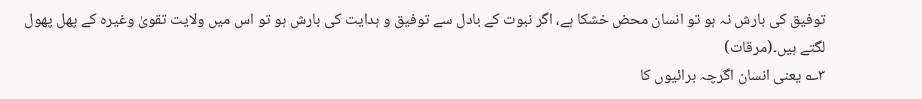توفیق کی بارش نہ ہو تو انسان محض خشکا ہے، اگر نبوت کے بادل سے توفیق و ہدایت کی بارش ہو تو اس میں ولایت تقویٰ وغیرہ کے پھل پھول لگتے ہیں۔(مرقات)
۳؎ یعنی انسان اگرچہ برائیوں کا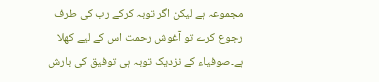مجموعہ ہے لیکن اگر توبہ کرکے رب کی طرف رجوع کرے تو آغوش رحمت اس کے لیے کھلا ہے۔صوفیاء کے نزدیک توبہ ہی توفیق کی بارش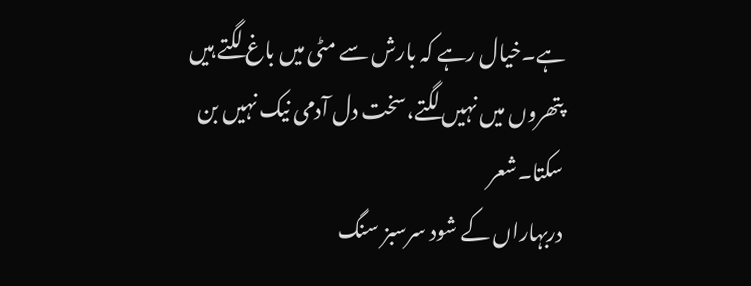ہے۔خیال رہے کہ بارش سے مٹی میں باغ لگتے ہیں پتھروں میں نہیں لگتے،سخت دل آدمی نیک نہیں بن سکتا۔شعر
دربہاراں کے شود سرسبز سنگ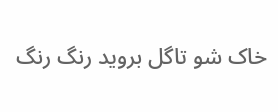خاک شو تاگل بروید رنگ رنگ